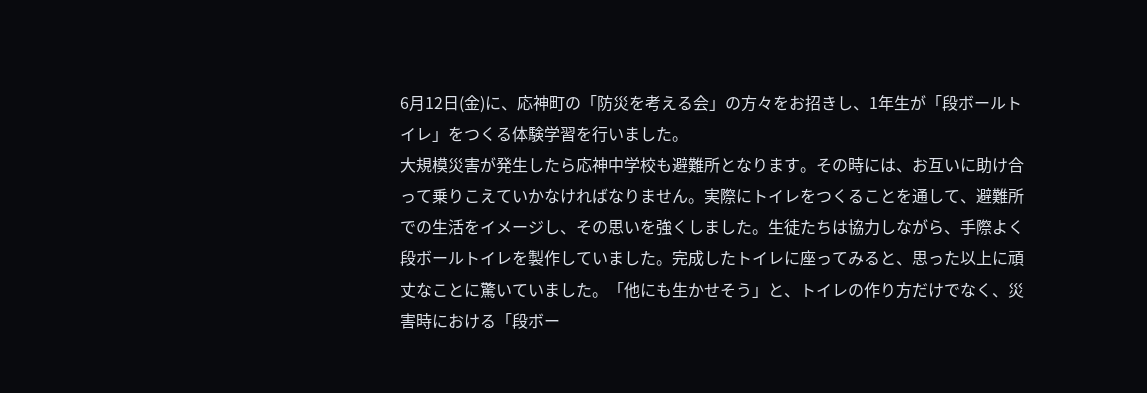6月12日(金)に、応神町の「防災を考える会」の方々をお招きし、1年生が「段ボールトイレ」をつくる体験学習を行いました。
大規模災害が発生したら応神中学校も避難所となります。その時には、お互いに助け合って乗りこえていかなければなりません。実際にトイレをつくることを通して、避難所での生活をイメージし、その思いを強くしました。生徒たちは協力しながら、手際よく段ボールトイレを製作していました。完成したトイレに座ってみると、思った以上に頑丈なことに驚いていました。「他にも生かせそう」と、トイレの作り方だけでなく、災害時における「段ボー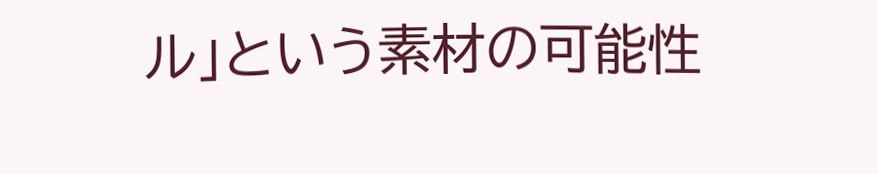ル」という素材の可能性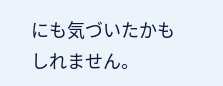にも気づいたかもしれません。